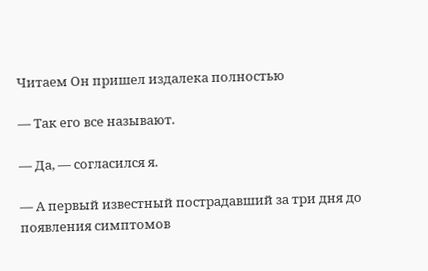Читаем Он пришел издалека полностью

— Так его все называют.

— Да, — согласился я.

— А первый известный пострадавший за три дня до появления симптомов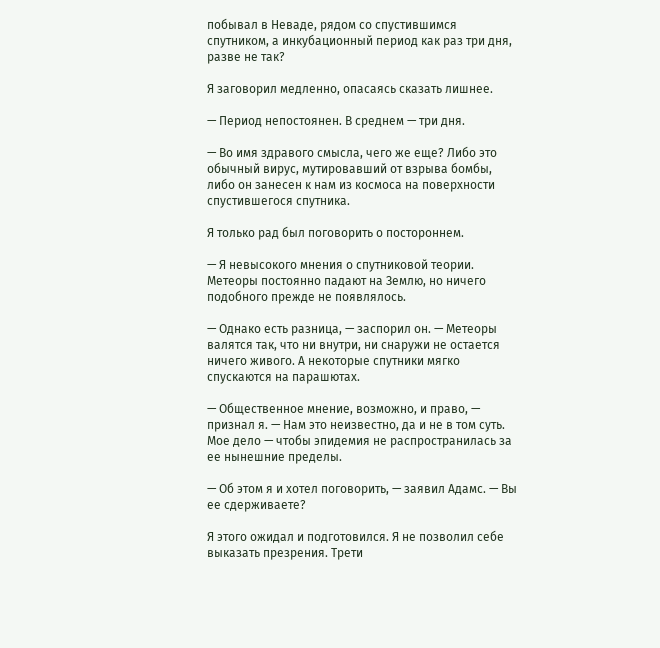побывал в Неваде, рядом со спустившимся спутником, а инкубационный период как раз три дня, разве не так?

Я заговорил медленно, опасаясь сказать лишнее.

— Период непостоянен. В среднем — три дня.

— Во имя здравого смысла, чего же еще? Либо это обычный вирус, мутировавший от взрыва бомбы, либо он занесен к нам из космоса на поверхности спустившегося спутника.

Я только рад был поговорить о постороннем.

— Я невысокого мнения о спутниковой теории. Метеоры постоянно падают на Землю, но ничего подобного прежде не появлялось.

— Однако есть разница, — заспорил он. — Метеоры валятся так, что ни внутри, ни снаружи не остается ничего живого. А некоторые спутники мягко спускаются на парашютах.

— Общественное мнение, возможно, и право, — признал я. — Нам это неизвестно, да и не в том суть. Мое дело — чтобы эпидемия не распространилась за ее нынешние пределы.

— Об этом я и хотел поговорить, — заявил Адамс. — Вы ее сдерживаете?

Я этого ожидал и подготовился. Я не позволил себе выказать презрения. Трети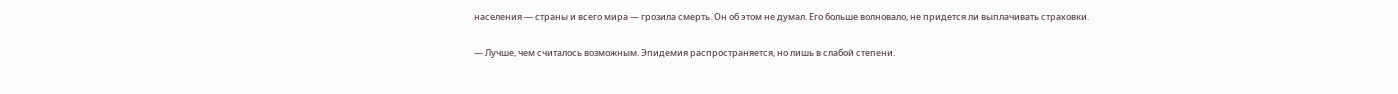населения — страны и всего мира — грозила смерть. Он об этом не думал. Его больше волновало, не придется ли выплачивать страховки.

— Лучше, чем считалось возможным. Эпидемия распространяется, но лишь в слабой степени.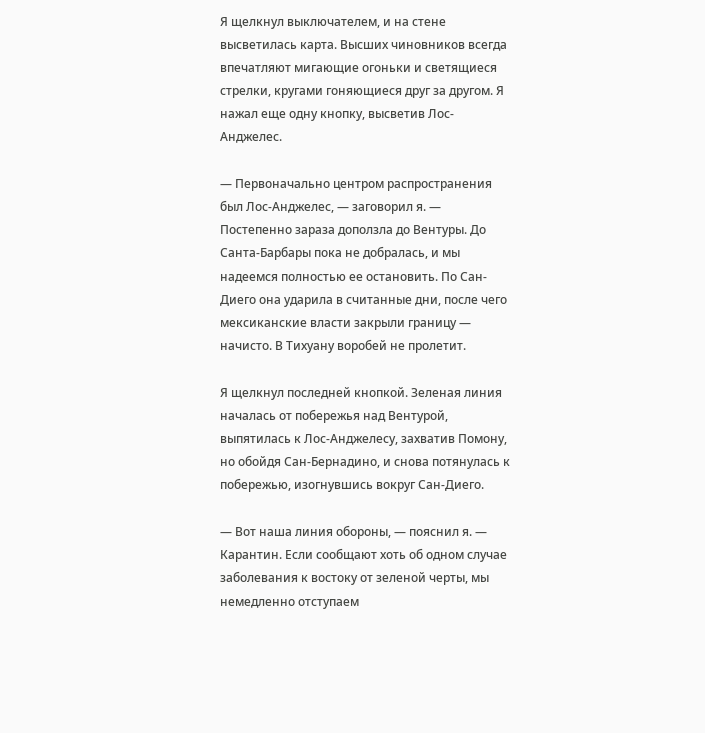Я щелкнул выключателем, и на стене высветилась карта. Высших чиновников всегда впечатляют мигающие огоньки и светящиеся стрелки, кругами гоняющиеся друг за другом. Я нажал еще одну кнопку, высветив Лос-Анджелес.

— Первоначально центром распространения был Лос-Анджелес, — заговорил я. — Постепенно зараза доползла до Вентуры. До Санта-Барбары пока не добралась, и мы надеемся полностью ее остановить. По Сан-Диего она ударила в считанные дни, после чего мексиканские власти закрыли границу — начисто. В Тихуану воробей не пролетит.

Я щелкнул последней кнопкой. Зеленая линия началась от побережья над Вентурой, выпятилась к Лос-Анджелесу, захватив Помону, но обойдя Сан-Бернадино, и снова потянулась к побережью, изогнувшись вокруг Сан-Диего.

— Вот наша линия обороны, — пояснил я. — Карантин. Если сообщают хоть об одном случае заболевания к востоку от зеленой черты, мы немедленно отступаем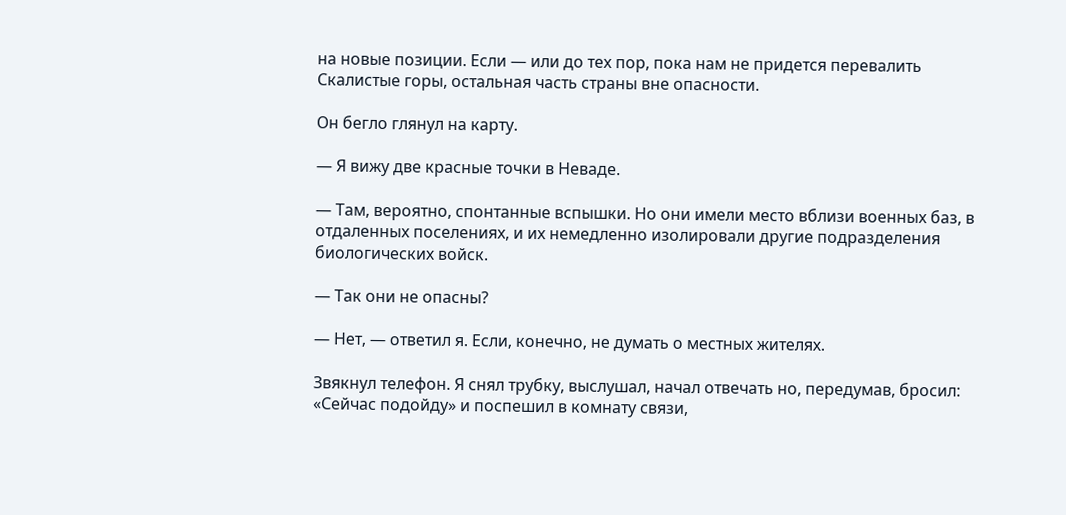на новые позиции. Если — или до тех пор, пока нам не придется перевалить Скалистые горы, остальная часть страны вне опасности.

Он бегло глянул на карту.

— Я вижу две красные точки в Неваде.

— Там, вероятно, спонтанные вспышки. Но они имели место вблизи военных баз, в отдаленных поселениях, и их немедленно изолировали другие подразделения биологических войск.

— Так они не опасны?

— Нет, — ответил я. Если, конечно, не думать о местных жителях.

Звякнул телефон. Я снял трубку, выслушал, начал отвечать но, передумав, бросил: «Сейчас подойду» и поспешил в комнату связи,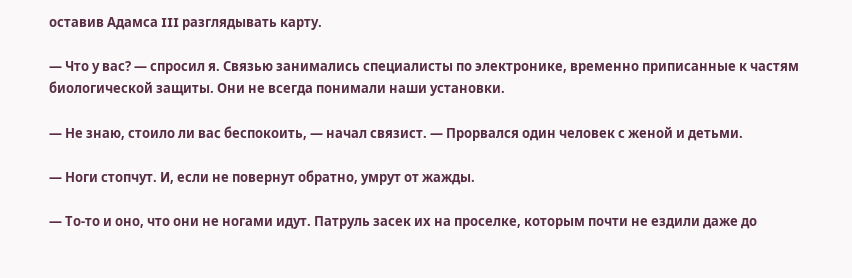оставив Адамса III разглядывать карту.

— Что у вас? — спросил я. Связью занимались специалисты по электронике, временно приписанные к частям биологической защиты. Они не всегда понимали наши установки.

— Не знаю, стоило ли вас беспокоить, — начал связист. — Прорвался один человек с женой и детьми.

— Ноги стопчут. И, если не повернут обратно, умрут от жажды.

— То-то и оно, что они не ногами идут. Патруль засек их на проселке, которым почти не ездили даже до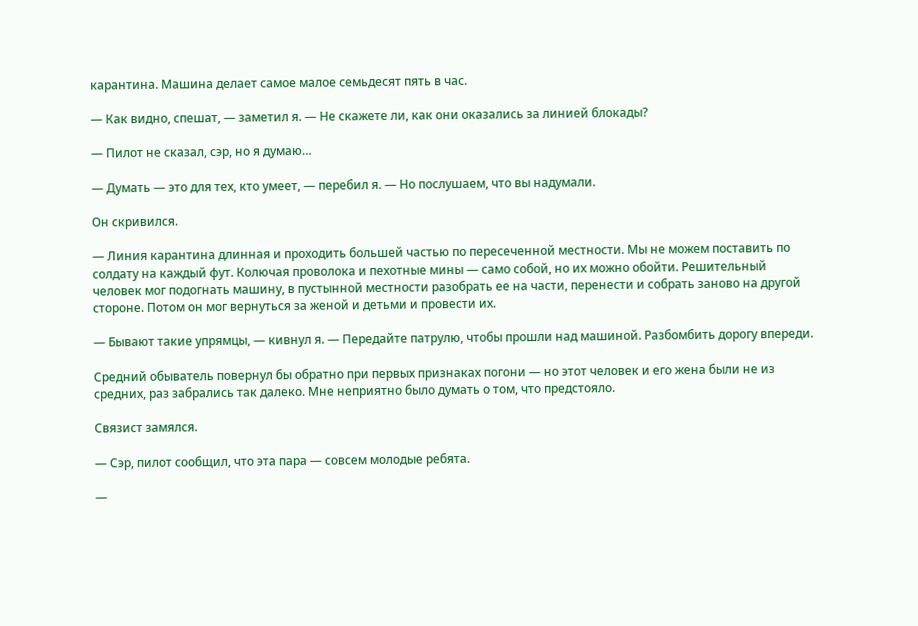карантина. Машина делает самое малое семьдесят пять в час.

— Как видно, спешат, — заметил я. — Не скажете ли, как они оказались за линией блокады?

— Пилот не сказал, сэр, но я думаю…

— Думать — это для тех, кто умеет, — перебил я. — Но послушаем, что вы надумали.

Он скривился.

— Линия карантина длинная и проходить большей частью по пересеченной местности. Мы не можем поставить по солдату на каждый фут. Колючая проволока и пехотные мины — само собой, но их можно обойти. Решительный человек мог подогнать машину, в пустынной местности разобрать ее на части, перенести и собрать заново на другой стороне. Потом он мог вернуться за женой и детьми и провести их.

— Бывают такие упрямцы, — кивнул я. — Передайте патрулю, чтобы прошли над машиной. Разбомбить дорогу впереди.

Средний обыватель повернул бы обратно при первых признаках погони — но этот человек и его жена были не из средних, раз забрались так далеко. Мне неприятно было думать о том, что предстояло.

Связист замялся.

— Сэр, пилот сообщил, что эта пара — совсем молодые ребята.

—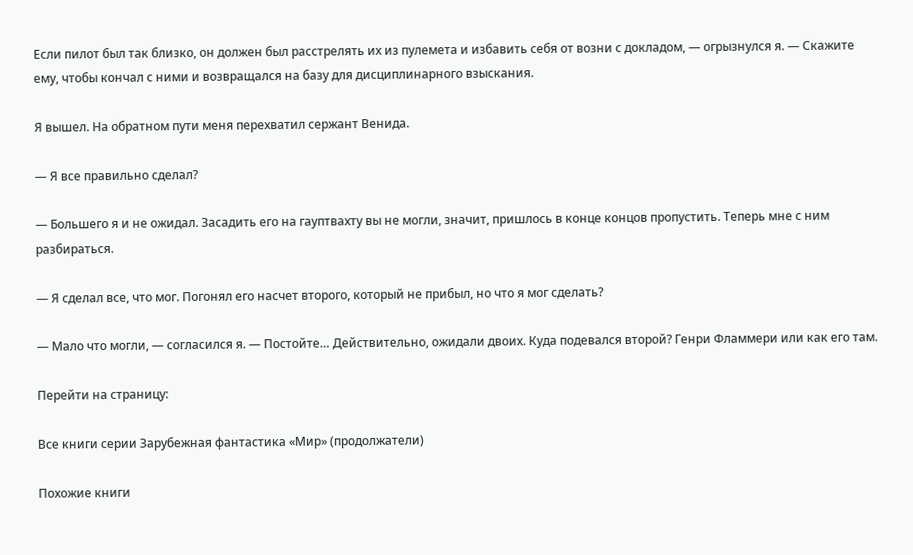Если пилот был так близко, он должен был расстрелять их из пулемета и избавить себя от возни с докладом, — огрызнулся я. — Скажите ему, чтобы кончал с ними и возвращался на базу для дисциплинарного взыскания.

Я вышел. На обратном пути меня перехватил сержант Венида.

— Я все правильно сделал?

— Большего я и не ожидал. Засадить его на гауптвахту вы не могли, значит, пришлось в конце концов пропустить. Теперь мне с ним разбираться.

— Я сделал все, что мог. Погонял его насчет второго, который не прибыл, но что я мог сделать?

— Мало что могли, — согласился я. — Постойте… Действительно, ожидали двоих. Куда подевался второй? Генри Фламмери или как его там.

Перейти на страницу:

Все книги серии Зарубежная фантастика «Мир» (продолжатели)

Похожие книги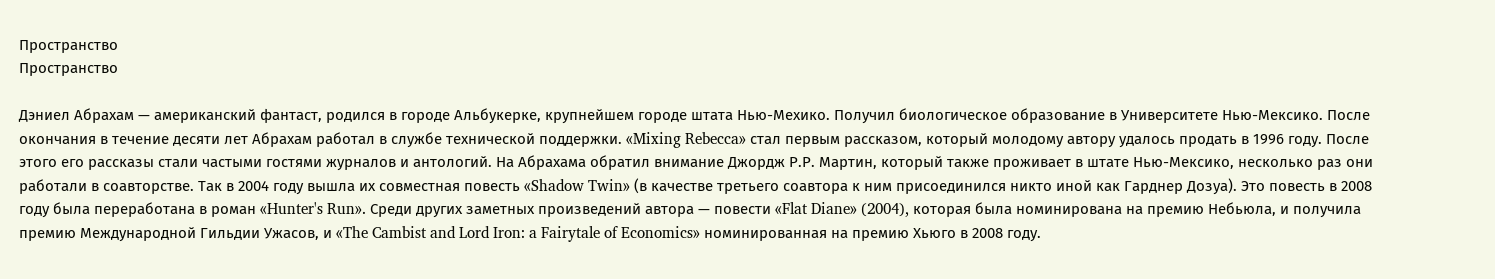Пространство
Пространство

Дэниел Абрахам — американский фантаст, родился в городе Альбукерке, крупнейшем городе штата Нью-Мехико. Получил биологическое образование в Университете Нью-Мексико. После окончания в течение десяти лет Абрахам работал в службе технической поддержки. «Mixing Rebecca» стал первым рассказом, который молодому автору удалось продать в 1996 году. После этого его рассказы стали частыми гостями журналов и антологий. На Абрахама обратил внимание Джордж Р.Р. Мартин, который также проживает в штате Нью-Мексико, несколько раз они работали в соавторстве. Так в 2004 году вышла их совместная повесть «Shadow Twin» (в качестве третьего соавтора к ним присоединился никто иной как Гарднер Дозуа). Это повесть в 2008 году была переработана в роман «Hunter's Run». Среди других заметных произведений автора — повести «Flat Diane» (2004), которая была номинирована на премию Небьюла, и получила премию Международной Гильдии Ужасов, и «The Cambist and Lord Iron: a Fairytale of Economics» номинированная на премию Хьюго в 2008 году.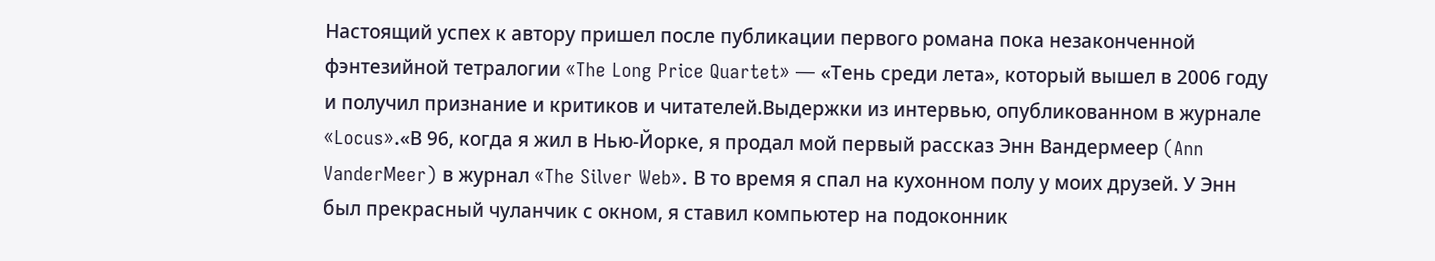Настоящий успех к автору пришел после публикации первого романа пока незаконченной фэнтезийной тетралогии «The Long Price Quartet» — «Тень среди лета», который вышел в 2006 году и получил признание и критиков и читателей.Выдержки из интервью, опубликованном в журнале «Locus».«В 96, когда я жил в Нью-Йорке, я продал мой первый рассказ Энн Вандермеер (Ann VanderMeer) в журнал «The Silver Web». В то время я спал на кухонном полу у моих друзей. У Энн был прекрасный чуланчик с окном, я ставил компьютер на подоконник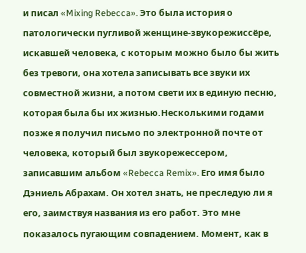и писал «Mixing Rebecca». Это была история о патологически пугливой женщине-звукорежиссёре, искавшей человека, с которым можно было бы жить без тревоги, она хотела записывать все звуки их совместной жизни, а потом свети их в единую песню, которая была бы их жизнью.Несколькими годами позже я получил письмо по электронной почте от человека, который был звукорежессером, записавшим альбом «Rebecca Remix». Его имя было Дэниель Абрахам. Он хотел знать, не преследую ли я его, заимствуя названия из его работ. Это мне показалось пугающим совпадением. Момент, как в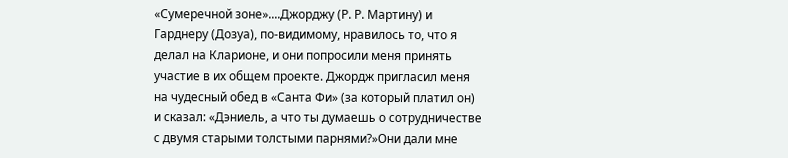«Сумеречной зоне»....Джорджу (Р. Р. Мартину) и Гарднеру (Дозуа), по-видимому, нравилось то, что я делал на Кларионе, и они попросили меня принять участие в их общем проекте. Джордж пригласил меня на чудесный обед в «Санта Фи» (за который платил он) и сказал: «Дэниель, а что ты думаешь о сотрудничестве с двумя старыми толстыми парнями?»Они дали мне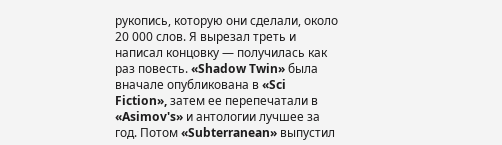рукопись, которую они сделали, около 20 000 слов. Я вырезал треть и написал концовку — получилась как раз повесть. «Shadow Twin» была вначале опубликована в «Sci Fiction», затем ее перепечатали в «Asimov's» и антологии лучшее за год. Потом «Subterranean» выпустил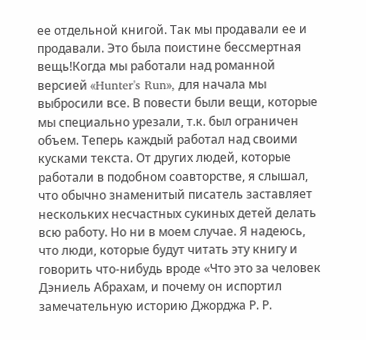ее отдельной книгой. Так мы продавали ее и продавали. Это была поистине бессмертная вещь!Когда мы работали над романной версией «Hunter's Run», для начала мы выбросили все. В повести были вещи, которые мы специально урезали, т.к. был ограничен объем. Теперь каждый работал над своими кусками текста. От других людей, которые работали в подобном соавторстве, я слышал, что обычно знаменитый писатель заставляет нескольких несчастных сукиных детей делать всю работу. Но ни в моем случае. Я надеюсь, что люди, которые будут читать эту книгу и говорить что-нибудь вроде «Что это за человек Дэниель Абрахам, и почему он испортил замечательную историю Джорджа Р. Р.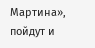Мартина», пойдут и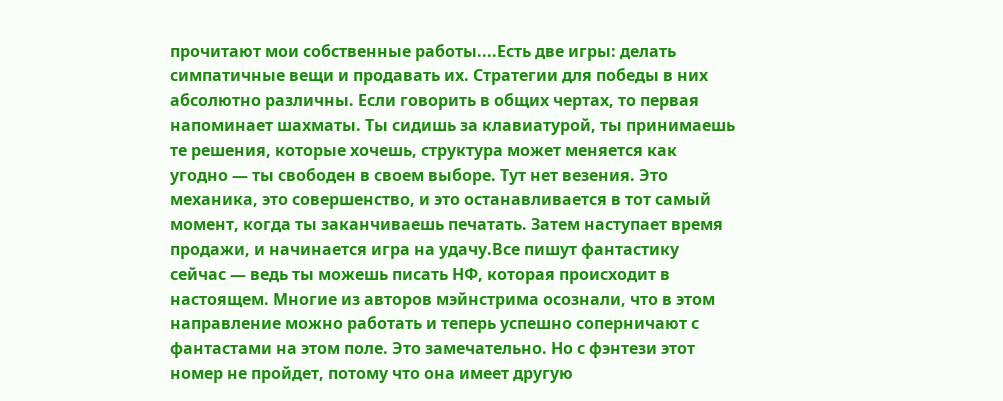прочитают мои собственные работы....Есть две игры: делать симпатичные вещи и продавать их. Стратегии для победы в них абсолютно различны. Если говорить в общих чертах, то первая напоминает шахматы. Ты сидишь за клавиатурой, ты принимаешь те решения, которые хочешь, структура может меняется как угодно — ты свободен в своем выборе. Тут нет везения. Это механика, это совершенство, и это останавливается в тот самый момент, когда ты заканчиваешь печатать. Затем наступает время продажи, и начинается игра на удачу.Все пишут фантастику сейчас — ведь ты можешь писать НФ, которая происходит в настоящем. Многие из авторов мэйнстрима осознали, что в этом направление можно работать и теперь успешно соперничают с фантастами на этом поле. Это замечательно. Но с фэнтези этот номер не пройдет, потому что она имеет другую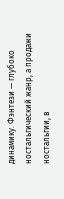динамику. Фэнтези — глубоко ностальгический жанр, а продажи ностальгии, в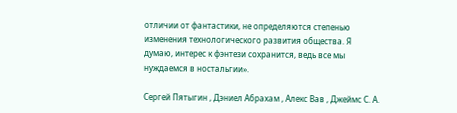отличии от фантастики, не определяются степенью изменения технологического развития общества. Я думаю, интерес к фэнтези сохранится, ведь все мы нуждаемся в ностальгии».

Сергей Пятыгин , Дэниел Абрахам , Алекс Вав , Джеймс С. А.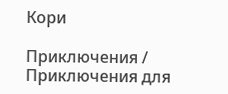Кори

Приключения / Приключения для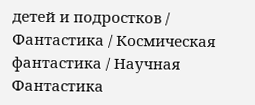детей и подростков / Фантастика / Космическая фантастика / Научная Фантастика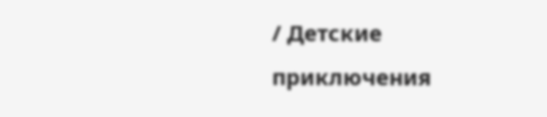/ Детские приключения